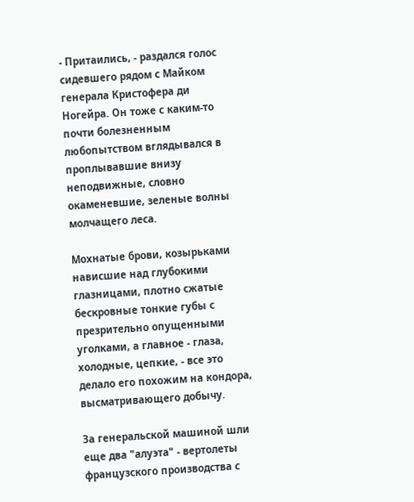- Притаились, - раздался голос сидевшего рядом с Майком генерала Кристофера ди Ногейра. Он тоже с каким-то почти болезненным любопытством вглядывался в проплывавшие внизу неподвижные, словно окаменевшие, зеленые волны молчащего леса.

Мохнатые брови, козырьками нависшие над глубокими глазницами, плотно сжатые бескровные тонкие губы с презрительно опущенными уголками, а главное - глаза, холодные, цепкие, - все это делало его похожим на кондора, высматривающего добычу.

За генеральской машиной шли еще два "алуэта" - вертолеты французского производства с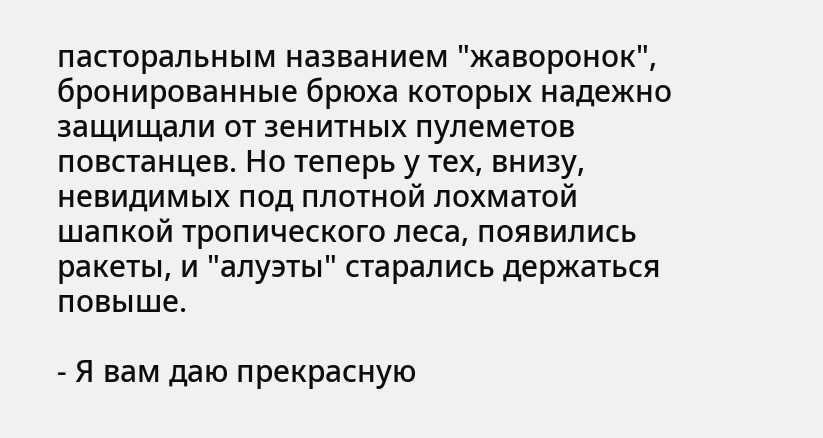пасторальным названием "жаворонок", бронированные брюха которых надежно защищали от зенитных пулеметов повстанцев. Но теперь у тех, внизу, невидимых под плотной лохматой шапкой тропического леса, появились ракеты, и "алуэты" старались держаться повыше.

- Я вам даю прекрасную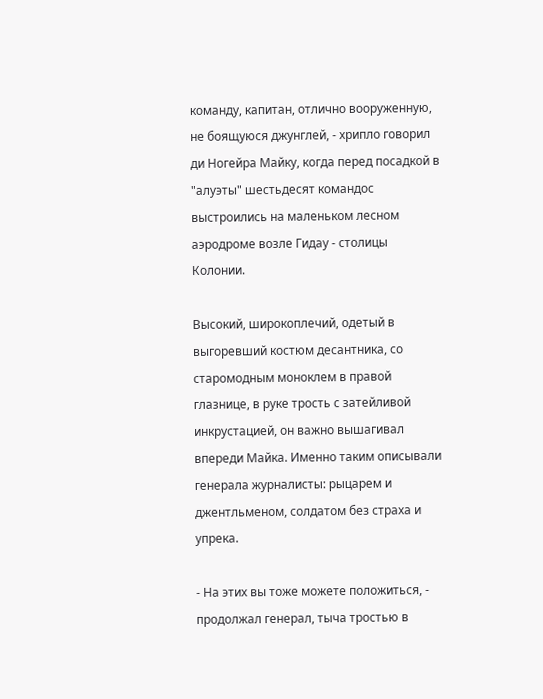команду, капитан, отлично вооруженную, не боящуюся джунглей, - хрипло говорил ди Ногейра Майку, когда перед посадкой в "алуэты" шестьдесят командос выстроились на маленьком лесном аэродроме возле Гидау - столицы Колонии.

Высокий, широкоплечий, одетый в выгоревший костюм десантника, со старомодным моноклем в правой глазнице, в руке трость с затейливой инкрустацией, он важно вышагивал впереди Майка. Именно таким описывали генерала журналисты: рыцарем и джентльменом, солдатом без страха и упрека.

- На этих вы тоже можете положиться, - продолжал генерал, тыча тростью в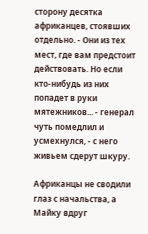сторону десятка африканцев, стоявших отдельно. - Они из тех мест, где вам предстоит действовать. Но если кто-нибудь из них попадет в руки мятежников... - генерал чуть помедлил и усмехнулся, - с него живьем сдерут шкуру.

Африканцы не сводили глаз с начальства, а Майку вдруг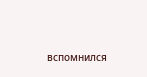вспомнился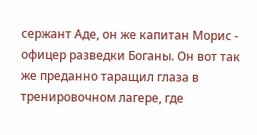сержант Аде, он же капитан Морис - офицер разведки Боганы. Он вот так же преданно таращил глаза в тренировочном лагере, где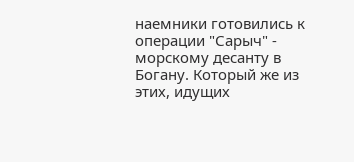наемники готовились к операции "Сарыч" - морскому десанту в Богану. Который же из этих, идущих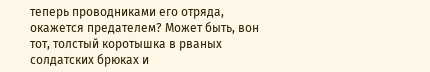теперь проводниками его отряда, окажется предателем? Может быть, вон тот, толстый коротышка в рваных солдатских брюках и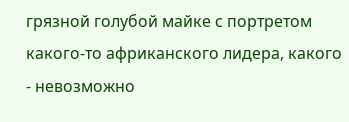грязной голубой майке с портретом какого-то африканского лидера, какого - невозможно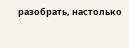разобрать, настолько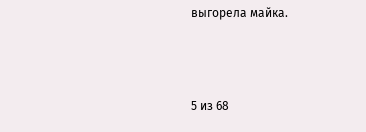выгорела майка.



5 из 68